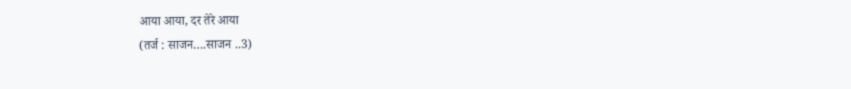आया आया, दर तेरे आया
(तर्ज : साजन….साजन ..3)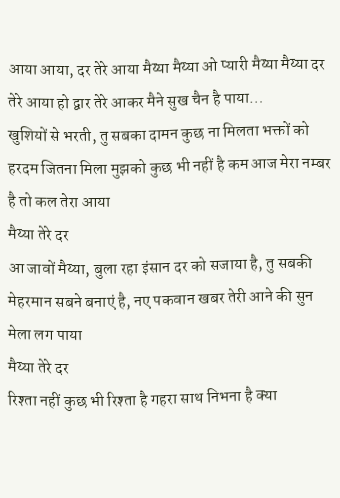आया आया, दर तेरे आया मैय्या मैय्या ओ प्यारी मैय्या मैय्या दर तेरे आया हो द्वार तेरे आकर मैने सुख चैन है पाया…
खुशियों से भरती, तु सबका दामन कुछ ना मिलता भक्तों को हरदम जितना मिला मुझको कुछ भी नहीं है कम आज मेरा नम्बर है तो कल तेरा आया
मैय्या तेरे दर
आ जावों मैय्या, बुला रहा इंसान दर को सजाया है, तु सबकी मेहरमान सबने बनाएं है, नए पकवान खबर तेरी आने की सुन मेला लग पाया
मैय्या तेरे दर
रिश्ता नहीं कुछ भी रिश्ता है गहरा साथ निभना है क्या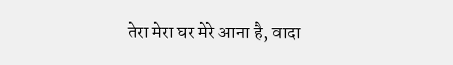तेरा मेरा घर मेरे आना है, वादा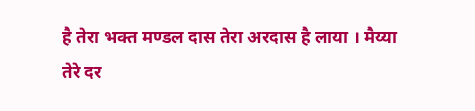है तेरा भक्त मण्डल दास तेरा अरदास है लाया । मैय्या तेरे दर